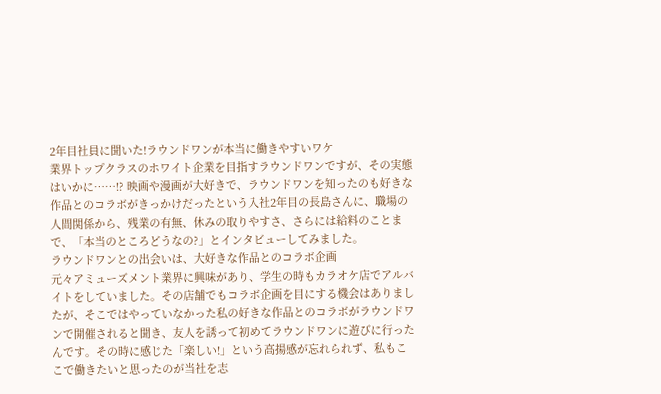2年目社員に聞いた!ラウンドワンが本当に働きやすいワケ
業界トップクラスのホワイト企業を目指すラウンドワンですが、その実態はいかに……!? 映画や漫画が大好きで、ラウンドワンを知ったのも好きな作品とのコラボがきっかけだったという入社2年目の長島さんに、職場の人間関係から、残業の有無、休みの取りやすさ、さらには給料のことまで、「本当のところどうなの?」とインタビューしてみました。
ラウンドワンとの出会いは、大好きな作品とのコラボ企画
元々アミューズメント業界に興味があり、学生の時もカラオケ店でアルバイトをしていました。その店舗でもコラボ企画を目にする機会はありましたが、そこではやっていなかった私の好きな作品とのコラボがラウンドワンで開催されると聞き、友人を誘って初めてラウンドワンに遊びに行ったんです。その時に感じた「楽しい!」という高揚感が忘れられず、私もここで働きたいと思ったのが当社を志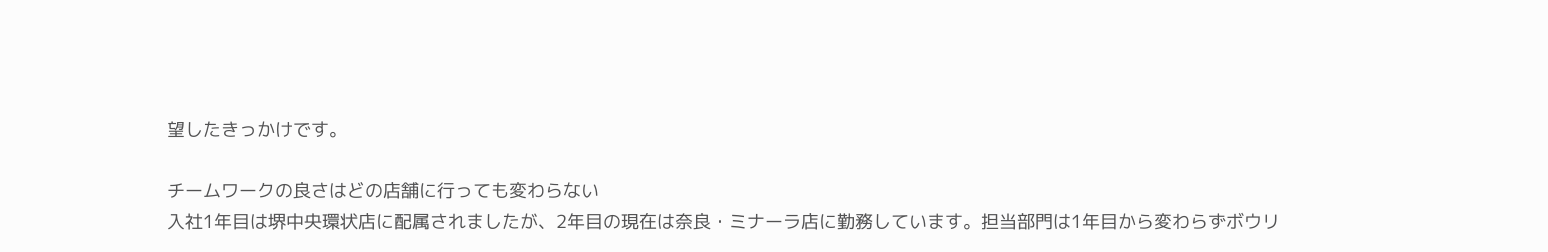望したきっかけです。

チームワークの良さはどの店舗に行っても変わらない
入社1年目は堺中央環状店に配属されましたが、2年目の現在は奈良・ミナーラ店に勤務しています。担当部門は1年目から変わらずボウリ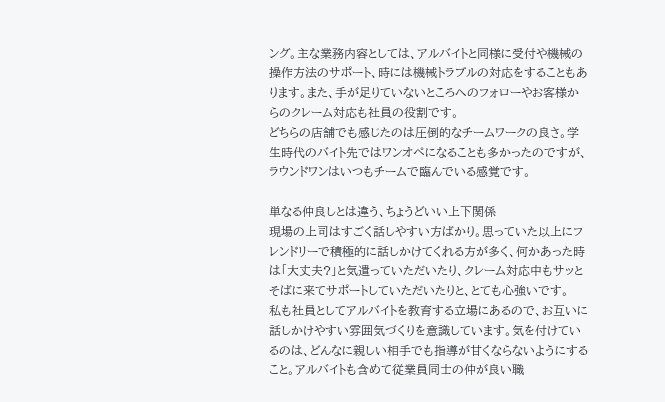ング。主な業務内容としては、アルバイトと同様に受付や機械の操作方法のサポート、時には機械トラブルの対応をすることもあります。また、手が足りていないところへのフォローやお客様からのクレーム対応も社員の役割です。
どちらの店舗でも感じたのは圧倒的なチームワークの良さ。学生時代のバイト先ではワンオペになることも多かったのですが、ラウンドワンはいつもチームで臨んでいる感覚です。

単なる仲良しとは違う、ちょうどいい上下関係
現場の上司はすごく話しやすい方ばかり。思っていた以上にフレンドリーで積極的に話しかけてくれる方が多く、何かあった時は「大丈夫?」と気遣っていただいたり、クレーム対応中もサッとそばに来てサポートしていただいたりと、とても心強いです。
私も社員としてアルバイトを教育する立場にあるので、お互いに話しかけやすい雰囲気づくりを意識しています。気を付けているのは、どんなに親しい相手でも指導が甘くならないようにすること。アルバイトも含めて従業員同士の仲が良い職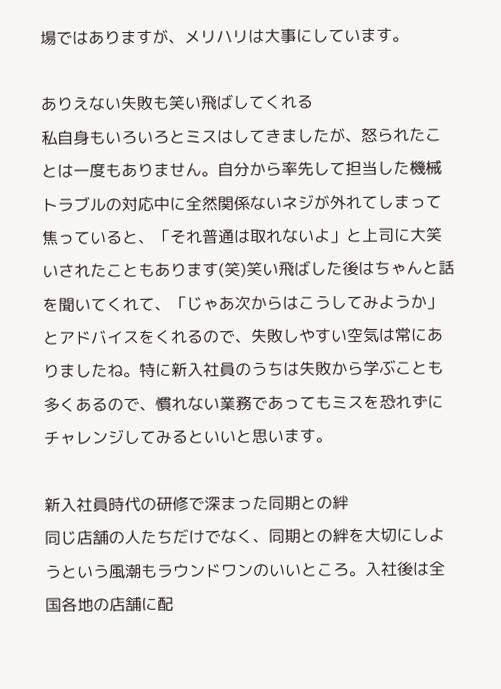場ではありますが、メリハリは大事にしています。

ありえない失敗も笑い飛ばしてくれる
私自身もいろいろとミスはしてきましたが、怒られたことは一度もありません。自分から率先して担当した機械トラブルの対応中に全然関係ないネジが外れてしまって焦っていると、「それ普通は取れないよ」と上司に大笑いされたこともあります(笑)笑い飛ばした後はちゃんと話を聞いてくれて、「じゃあ次からはこうしてみようか」とアドバイスをくれるので、失敗しやすい空気は常にありましたね。特に新入社員のうちは失敗から学ぶことも多くあるので、慣れない業務であってもミスを恐れずにチャレンジしてみるといいと思います。

新入社員時代の研修で深まった同期との絆
同じ店舗の人たちだけでなく、同期との絆を大切にしようという風潮もラウンドワンのいいところ。入社後は全国各地の店舗に配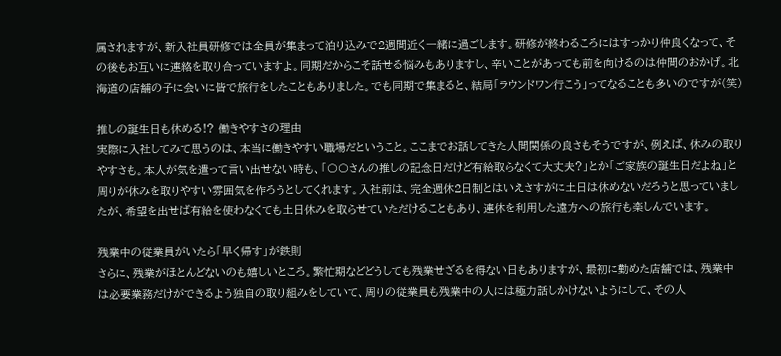属されますが、新入社員研修では全員が集まって泊り込みで2週間近く一緒に過ごします。研修が終わるころにはすっかり仲良くなって、その後もお互いに連絡を取り合っていますよ。同期だからこそ話せる悩みもありますし、辛いことがあっても前を向けるのは仲間のおかげ。北海道の店舗の子に会いに皆で旅行をしたこともありました。でも同期で集まると、結局「ラウンドワン行こう」ってなることも多いのですが(笑)

推しの誕生日も休める!? 働きやすさの理由
実際に入社してみて思うのは、本当に働きやすい職場だということ。ここまでお話してきた人間関係の良さもそうですが、例えば、休みの取りやすさも。本人が気を遣って言い出せない時も、「〇〇さんの推しの記念日だけど有給取らなくて大丈夫?」とか「ご家族の誕生日だよね」と周りが休みを取りやすい雰囲気を作ろうとしてくれます。入社前は、完全週休2日制とはいえさすがに土日は休めないだろうと思っていましたが、希望を出せば有給を使わなくても土日休みを取らせていただけることもあり、連休を利用した遠方への旅行も楽しんでいます。

残業中の従業員がいたら「早く帰す」が鉄則
さらに、残業がほとんどないのも嬉しいところ。繁忙期などどうしても残業せざるを得ない日もありますが、最初に勤めた店舗では、残業中は必要業務だけができるよう独自の取り組みをしていて、周りの従業員も残業中の人には極力話しかけないようにして、その人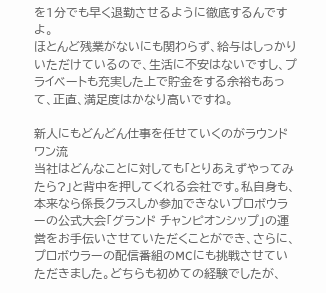を1分でも早く退勤させるように徹底するんですよ。
ほとんど残業がないにも関わらず、給与はしっかりいただけているので、生活に不安はないですし、プライベートも充実した上で貯金をする余裕もあって、正直、満足度はかなり高いですね。

新人にもどんどん仕事を任せていくのがラウンドワン流
当社はどんなことに対しても「とりあえずやってみたら?」と背中を押してくれる会社です。私自身も、本来なら係長クラスしか参加できないプロボウラーの公式大会「グランド チャンピオンシップ」の運営をお手伝いさせていただくことができ、さらに、プロボウラーの配信番組のMCにも挑戦させていただきました。どちらも初めての経験でしたが、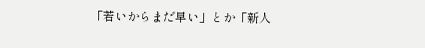「若いからまだ早い」とか「新人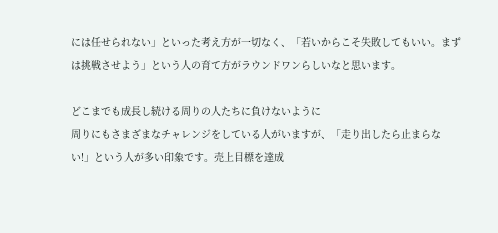には任せられない」といった考え方が一切なく、「若いからこそ失敗してもいい。まずは挑戦させよう」という人の育て方がラウンドワンらしいなと思います。

どこまでも成長し続ける周りの人たちに負けないように
周りにもさまざまなチャレンジをしている人がいますが、「走り出したら止まらない!」という人が多い印象です。売上目標を達成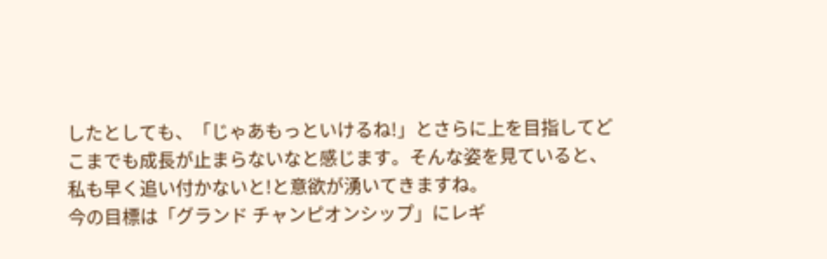したとしても、「じゃあもっといけるね!」とさらに上を目指してどこまでも成長が止まらないなと感じます。そんな姿を見ていると、私も早く追い付かないと!と意欲が湧いてきますね。
今の目標は「グランド チャンピオンシップ」にレギ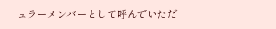ュラーメンバーとして呼んでいただ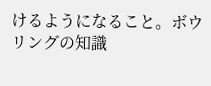けるようになること。ボウリングの知識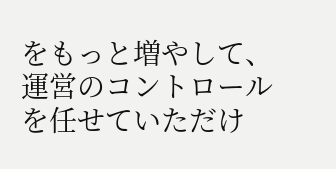をもっと増やして、運営のコントロールを任せていただけ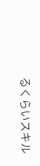るくらいスキル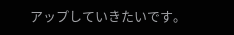アップしていきたいです。